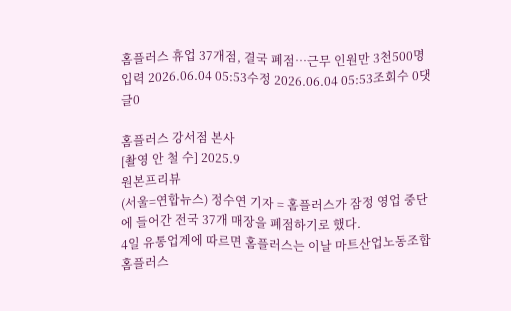홈플러스 휴업 37개점, 결국 폐점…근무 인원만 3천500명
입력 2026.06.04 05:53수정 2026.06.04 05:53조회수 0댓글0

홈플러스 강서점 본사
[촬영 안 철 수] 2025.9
원본프리뷰
(서울=연합뉴스) 정수연 기자 = 홈플러스가 잠정 영업 중단에 들어간 전국 37개 매장을 폐점하기로 했다.
4일 유통업계에 따르면 홈플러스는 이날 마트산업노동조합 홈플러스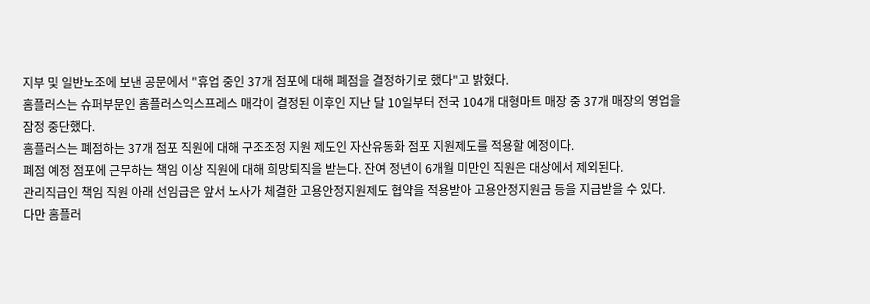지부 및 일반노조에 보낸 공문에서 "휴업 중인 37개 점포에 대해 폐점을 결정하기로 했다"고 밝혔다.
홈플러스는 슈퍼부문인 홈플러스익스프레스 매각이 결정된 이후인 지난 달 10일부터 전국 104개 대형마트 매장 중 37개 매장의 영업을 잠정 중단했다.
홈플러스는 폐점하는 37개 점포 직원에 대해 구조조정 지원 제도인 자산유동화 점포 지원제도를 적용할 예정이다.
폐점 예정 점포에 근무하는 책임 이상 직원에 대해 희망퇴직을 받는다. 잔여 정년이 6개월 미만인 직원은 대상에서 제외된다.
관리직급인 책임 직원 아래 선임급은 앞서 노사가 체결한 고용안정지원제도 협약을 적용받아 고용안정지원금 등을 지급받을 수 있다.
다만 홈플러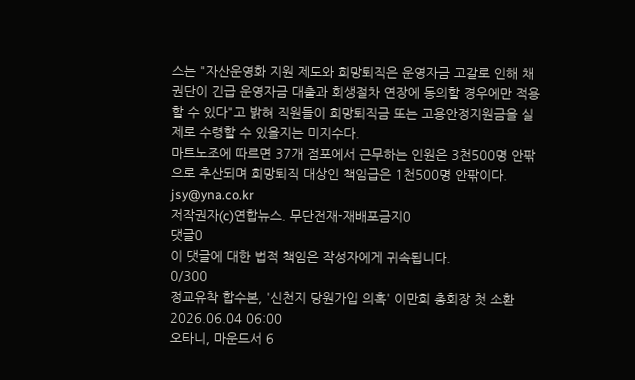스는 "자산운영화 지원 제도와 희망퇴직은 운영자금 고갈로 인해 채권단이 긴급 운영자금 대출과 회생절차 연장에 동의할 경우에만 적용할 수 있다"고 밝혀 직원들이 희망퇴직금 또는 고용안정지원금을 실제로 수령할 수 있을지는 미지수다.
마트노조에 따르면 37개 점포에서 근무하는 인원은 3천500명 안팎으로 추산되며 희망퇴직 대상인 책임급은 1천500명 안팎이다.
jsy@yna.co.kr
저작권자(c)연합뉴스. 무단전재-재배포금지0
댓글0
이 댓글에 대한 법적 책임은 작성자에게 귀속됩니다.
0/300
정교유착 합수본, '신천지 당원가입 의혹' 이만희 총회장 첫 소환
2026.06.04 06:00
오타니, 마운드서 6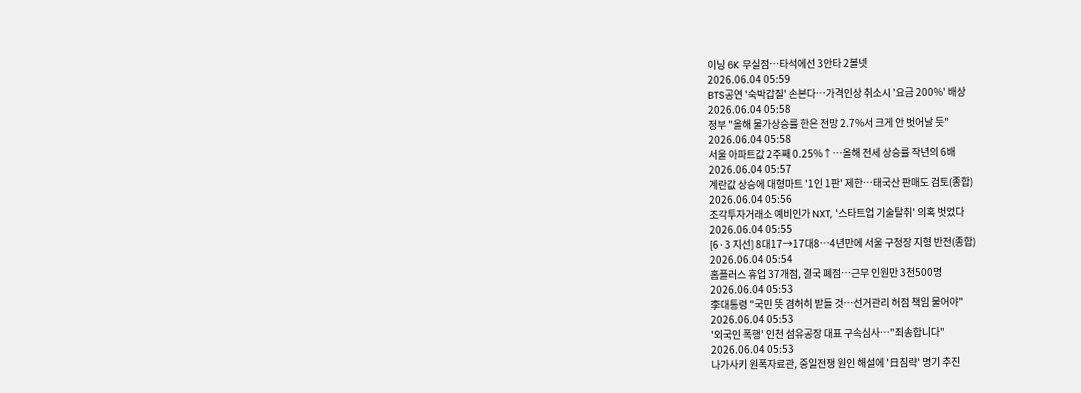이닝 6K 무실점…타석에선 3안타 2볼넷
2026.06.04 05:59
BTS공연 '숙박갑질' 손본다…가격인상 취소시 '요금 200%' 배상
2026.06.04 05:58
정부 "올해 물가상승률 한은 전망 2.7%서 크게 안 벗어날 듯"
2026.06.04 05:58
서울 아파트값 2주째 0.25%↑…올해 전세 상승률 작년의 6배
2026.06.04 05:57
계란값 상승에 대형마트 '1인 1판' 제한…태국산 판매도 검토(종합)
2026.06.04 05:56
조각투자거래소 예비인가 NXT, '스타트업 기술탈취' 의혹 벗었다
2026.06.04 05:55
[6·3 지선] 8대17→17대8…4년만에 서울 구청장 지형 반전(종합)
2026.06.04 05:54
홈플러스 휴업 37개점, 결국 폐점…근무 인원만 3천500명
2026.06.04 05:53
李대통령 "국민 뜻 겸허히 받들 것…선거관리 허점 책임 물어야"
2026.06.04 05:53
'외국인 폭행' 인천 섬유공장 대표 구속심사…"죄송합니다"
2026.06.04 05:53
나가사키 원폭자료관, 중일전쟁 원인 해설에 '日침략' 명기 추진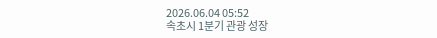2026.06.04 05:52
속초시 1분기 관광 성장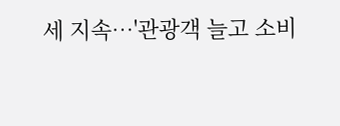세 지속…'관광객 늘고 소비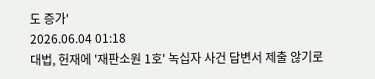도 증가'
2026.06.04 01:18
대법, 헌재에 '재판소원 1호' 녹십자 사건 답변서 제출 않기로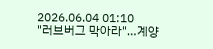2026.06.04 01:10
"러브버그 막아라"…계양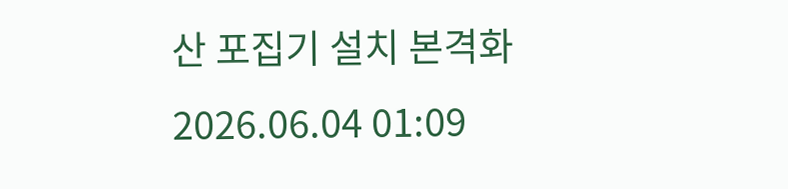산 포집기 설치 본격화
2026.06.04 01:09